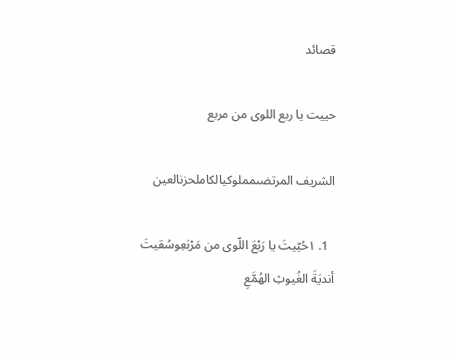قصائد

حييت يا ربع اللوى من مربع

الشريف المرتضىمملوكيالكاملحزنالعين

  1. ١حُيّيتَ يا رَبْعَ اللّوى من مَرْبَعِوسُقيتَ أنديَةَ الغُيوثِ الهُمَّعِ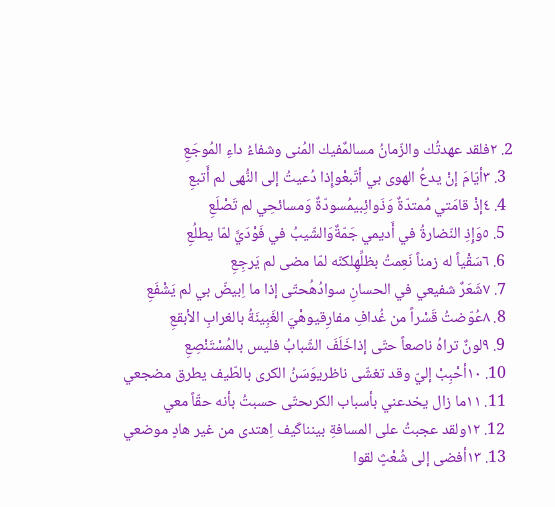2. ٢فلقد عهدتُك والزّمانُ مسالمٌفيك المُنى وشفاءُ داءِ المُوجَعِ
  3. ٣أيّامَ إنْ يدعُ الهوى بي أتّبعْوإِذا دُعيتُ إلى النُّهى لم أَتبعِ
  4. ٤إذْ قامَتي مُمتدّةٌ وَذَوائِبيمُسودّةٌ وَمسائحِي لم تَصْلَعِ
  5. ٥وَإِذِ النّضارةُ في أَديمي جَمّةٌوَالشّيبُ في فَوْدَيَّ لمّا يطلُعِ
  6. ٦سَقْياً له زمناً نَعِمتُ بظلِّهِلكنّه لمّا مضى لم يَرجِعِ
  7. ٧شَعَرٌ شفيعي في الحسانِ سوادُهُحتّى إذا ما اِبيضّ بي لم يَشْفَعِ
  8. ٨عُوّضتُ قَسْراً من غُدافِ مفارِقيوهْيَ الغَبِينَةُ بالغرابِ الأبقعِ
  9. ٩لونٌ تراهُ ناصعاً حتّى إذاخَلَفَ الشّبابُ فليس بالمُسْتَنْصِعِ
  10. ١٠أحْبِبْ إليّ وقد تغشّى ناظريوَسَنُ الكرى بالطّيف يطرق مضجعي
  11. ١١ما زال يخدعني بأسباب الكرىحتّى حسبتُ بأنه حقّاً معي
  12. ١٢ولقد عجبتُ على المسافةِ بينناكَيف اِهتدى من غير هادٍ موضعي
  13. ١٣أفضى إلى شُعْثٍ لقوا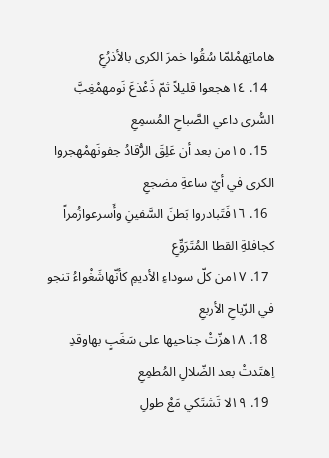هاماتِهمْلمّا سُقُوا خمرَ الكرى بالأذرُعِ
  14. ١٤هجعوا قليلاً ثمّ ذَعْذعَ نَومهمْغِبَّ السُّرى داعي الصَّباحِ المُسمِعِ
  15. ١٥من بعد أن عَلِقَ الرُّقادُ جفونَهمْهجروا الكرى في أيّ ساعةِ مضجعِ
  16. ١٦فَتَبادروا بَطنَ السَّفينِ وأَسرعوازُمراً كجافلةِ القطا المُتَرَوِّعِ
  17. ١٧من كلّ سوداءِ الأديمِ كأنّهاشَغْواءُ تنجو في الرّياحِ الأربعِ
  18. ١٨هزّتْ جناحيها على سَغَبٍ بهاوقدِ اِهتَدتْ بعد الضّلالِ المُطمِعِ
  19. ١٩لا تَشتَكي مَعْ طولِ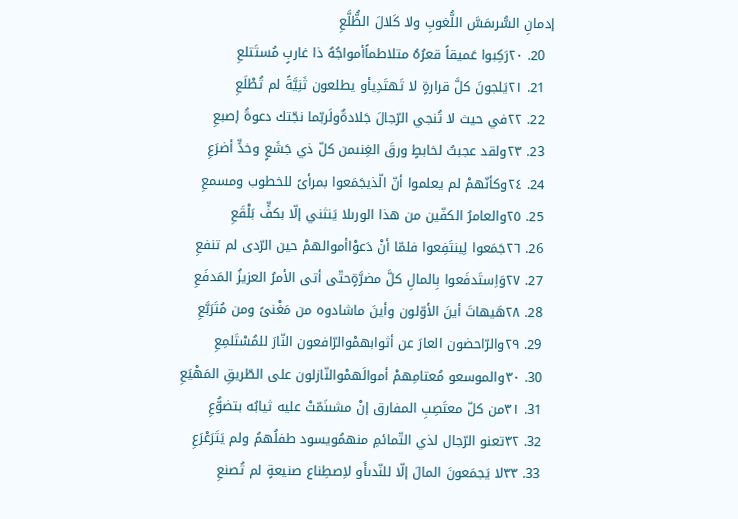إدمانِ السُّرىمَسَّ اللُّغوبِ ولا كَلالَ الظُّلَّعِ
  20. ٢٠رَكِبوا عَميقاً قعرُهُ متلاطماًأمواجُهُ ذا غاربٍ مُستَتلعِ
  21. ٢١يَلجونَ كلَّ قرارةٍ لا تَهتَدِيأو يطلعون ثَنِيَّةً لم تُطْلَعِ
  22. ٢٢في حيث لا تُنجي الرّجالَ جَلادةٌولَربّما نجّتك دعوةُ إصبعِ
  23. ٢٣ولقد عجبتُ لخابطٍ ورقَ الغِنىمن كلّ ذي جَشَعٍ وخدٍّ أضرَعِ
  24. ٢٤وكأنّهمْ لم يعلموا أنّ الّذيجَمَعوا بمرأىً للخطوب ومسمعِ
  25. ٢٥والعامرُ الكفّين من هذا الورىلا يَنثني إلّا بكفٍّ بَلْقَعِ
  26. ٢٦جَمَعوا لِينتَفِعوا فلمّا أنْ دَعوْاأموالهمْ حين الرّدى لم تنفعِ
  27. ٢٧وَاِستَدفَعوا بِالمالِ كلَّ مضرَّةٍحتّى أتى الأمرُ العزيزُ المَدفَعِ
  28. ٢٨هَيهاتَ أينَ الأوّلون وأينَ ماشادوه من مَغْنىً ومن مُتَرَبَّعِ
  29. ٢٩والرّاحضون العارَ عن أثوابهمْوالرّافعون النّارَ للمُسْتَلمِعِ
  30. ٣٠والموسعو مُعتامِهمْ أموالَهمْوالنّازلون على الطّريقِ المَهْيَعِ
  31. ٣١من كلّ معتَصِبِ المفارق إنْ مشىنَمّتْ عليه ثيابُه بتضوُّعِ
  32. ٣٢تعنو الرّجال لذي التّمائمِ منهمُويسود طفلُهمُ ولم يَتَرَعْرَعِ
  33. ٣٣لا يَجمَعونَ المالَ إلّا للنّدىأَو لاِصطِناع صنيعةٍ لم تُصنعِ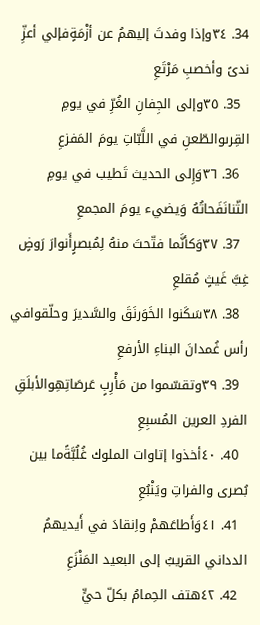34. ٣٤وإذا وفدتَ إليهمُ عن أزْمَةٍفإلي أعزِّ ندىً وأخصبِ مَرْتَعِ
  35. ٣٥وإلى الجِفانِ الغُرِّ في يومِ القِرىوالطّعنِ في اللَّبّاتِ يومَ المَفزعِ
  36. ٣٦وَإِلى الحديث تَطيب في يومِ الثّنانَفَحاتُهُ وَيضيء يومَ المجمعِ
  37. ٣٧وَكأنَّما فتّحتَ منهُ لِمُبصرٍأَنوارَ رَوضٍ غِبَّ غَيثٍ مُقلعِ
  38. ٣٨سَكَنوا الخَوَرنَقَ والسَّديرَ وحلّقوافي رأس غُمدانَ البناءِ الأرفعِ
  39. ٣٩وتقسّموا من مَأْرِبٍ عَرصَاتِهِوالأبلَقِ الفردِ العرين المُسبِعِ
  40. ٤٠أخذوا إتاوات الملوك غُلُبَّةًما بين بُصرى والفراتِ ويَنْبُعِ
  41. ٤١وَأَطاعَهمْ واِنقادَ في أَيديهمُ الدداني القريبُ إلى البعيد المَنْزَعِ
  42. ٤٢هتف الحِمامُ بكلّ حيٍّ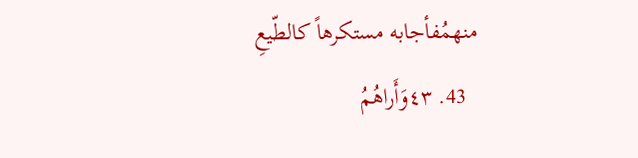منهمُفأجابه مستكرهاً كالطّيعِ
  43. ٤٣وَأَراهُمُ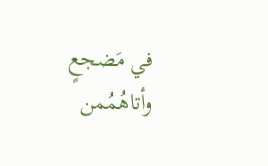في مَضجعٍ وأتاهُمُمن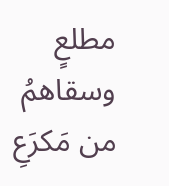مطلعٍ وسقاهمُ من مَكرَعِ